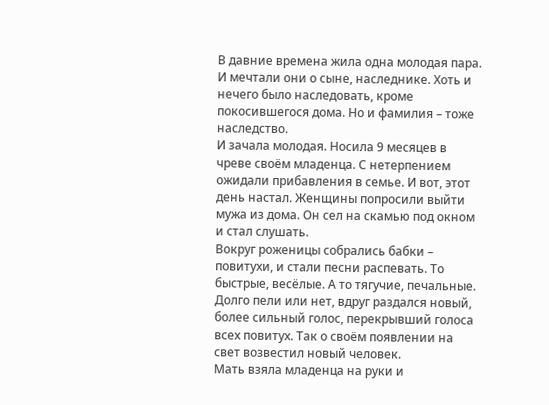В давние времена жила одна молодая пара. И мечтали они о сыне, наследнике. Хоть и нечего было наследовать, кроме покосившегося дома. Но и фамилия – тоже наследство.
И зачала молодая. Носила 9 месяцев в чреве своём младенца. С нетерпением ожидали прибавления в семье. И вот, этот день настал. Женщины попросили выйти мужа из дома. Он сел на скамью под окном и стал слушать.
Вокруг роженицы собрались бабки – повитухи, и стали песни распевать. То быстрые, весёлые. А то тягучие, печальные. Долго пели или нет, вдруг раздался новый, более сильный голос, перекрывший голоса всех повитух. Так о своём появлении на свет возвестил новый человек.
Мать взяла младенца на руки и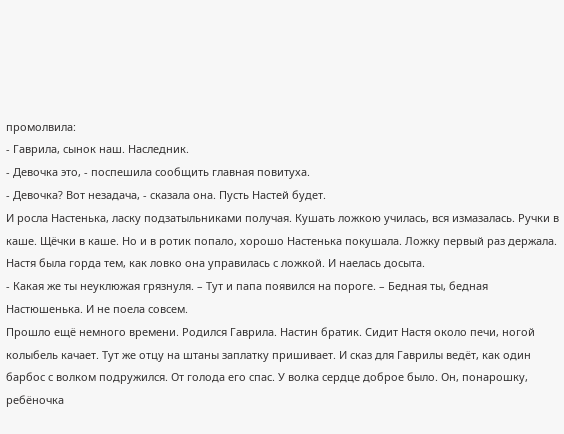промолвила:
- Гаврила, сынок наш. Наследник.
- Девочка это, - поспешила сообщить главная повитуха.
- Девочка? Вот незадача, - сказала она. Пусть Настей будет.
И росла Настенька, ласку подзатыльниками получая. Кушать ложкою училась, вся измазалась. Ручки в каше. Щёчки в каше. Но и в ротик попало, хорошо Настенька покушала. Ложку первый раз держала. Настя была горда тем, как ловко она управилась с ложкой. И наелась досыта.
- Какая же ты неуклюжая грязнуля. – Тут и папа появился на пороге. – Бедная ты, бедная Настюшенька. И не поела совсем.
Прошло ещё немного времени. Родился Гаврила. Настин братик. Сидит Настя около печи, ногой колыбель качает. Тут же отцу на штаны заплатку пришивает. И сказ для Гаврилы ведёт, как один барбос с волком подружился. От голода его спас. У волка сердце доброе было. Он, понарошку, ребёночка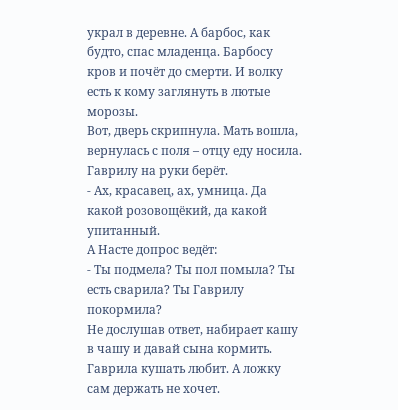украл в деревне. А барбос, как будто, спас младенца. Барбосу кров и почёт до смерти. И волку есть к кому заглянуть в лютые морозы.
Вот, дверь скрипнула. Мать вошла, вернулась с поля – отцу еду носила. Гаврилу на руки берёт.
- Ах, красавец, ах, умница. Да какой розовощёкий, да какой упитанный.
А Насте допрос ведёт:
- Ты подмела? Ты пол помыла? Ты есть сварила? Ты Гаврилу покормила?
Не дослушав ответ, набирает кашу в чашу и давай сына кормить. Гаврила кушать любит. А ложку сам держать не хочет.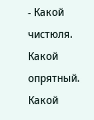- Какой чистюля. Какой опрятный. Какой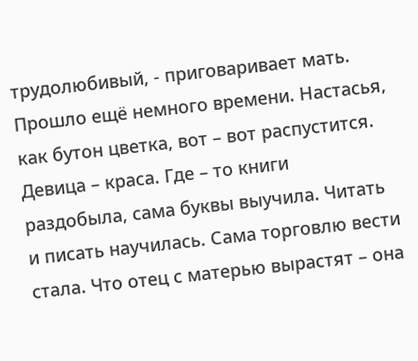трудолюбивый, - приговаривает мать.
Прошло ещё немного времени. Настасья, как бутон цветка, вот – вот распустится. Девица – краса. Где – то книги раздобыла, сама буквы выучила. Читать и писать научилась. Сама торговлю вести стала. Что отец с матерью вырастят – она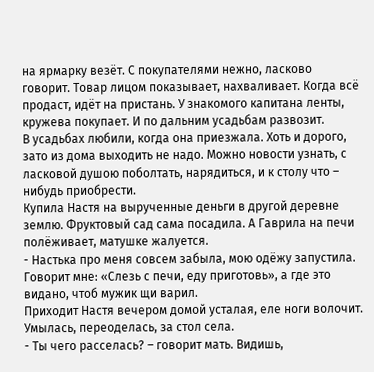на ярмарку везёт. С покупателями нежно, ласково говорит. Товар лицом показывает, нахваливает. Когда всё продаст, идёт на пристань. У знакомого капитана ленты, кружева покупает. И по дальним усадьбам развозит.
В усадьбах любили, когда она приезжала. Хоть и дорого, зато из дома выходить не надо. Можно новости узнать, с ласковой душою поболтать, нарядиться, и к столу что – нибудь приобрести.
Купила Настя на вырученные деньги в другой деревне землю. Фруктовый сад сама посадила. А Гаврила на печи полёживает, матушке жалуется.
- Настька про меня совсем забыла, мою одёжу запустила. Говорит мне: «Слезь с печи, еду приготовь», а где это видано, чтоб мужик щи варил.
Приходит Настя вечером домой усталая, еле ноги волочит. Умылась, переоделась, за стол села.
- Ты чего расселась? – говорит мать. Видишь,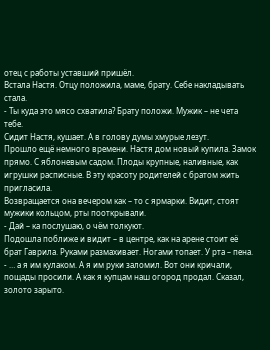отец с работы уставший пришёл.
Встала Настя. Отцу положила, маме, брату. Себе накладывать стала.
- Ты куда это мясо схватила? Брату положи. Мужик – не чета тебе.
Сидит Настя, кушает. А в голову думы хмурые лезут.
Прошло ещё немного времени. Настя дом новый купила. Замок прямо. С яблоневым садом. Плоды крупные, наливные, как игрушки расписные. В эту красоту родителей с братом жить пригласила.
Возвращается она вечером как – то с ярмарки. Видит, стоят мужики кольцом, рты пооткрывали.
- Дай – ка послушаю, о чём толкуют.
Подошла поближе и видит – в центре, как на арене стоит её брат Гаврила. Руками размахивает. Ногами топает. У рта – пена.
- … а я им кулаком. А я им руки заломил. Вот они кричали, пощады просили. А как я купцам наш огород продал. Сказал, золото зарыто.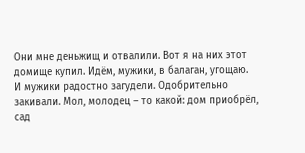Они мне деньжищ и отвалили. Вот я на них этот домище купил. Идём, мужики, в балаган, угощаю.
И мужики радостно загудели. Одобрительно закивали. Мол, молодец – то какой: дом приобрёл, сад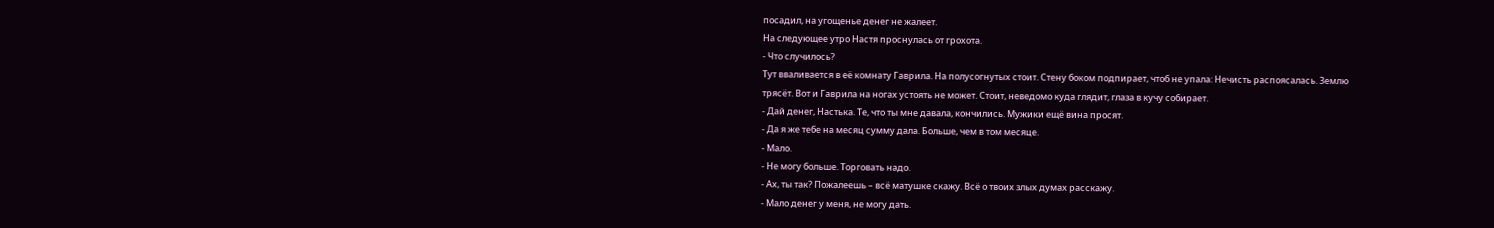посадил, на угощенье денег не жалеет.
На следующее утро Настя проснулась от грохота.
- Что случилось?
Тут вваливается в её комнату Гаврила. На полусогнутых стоит. Стену боком подпирает, чтоб не упала: Нечисть распоясалась. Землю трясёт. Вот и Гаврила на ногах устоять не может. Стоит, неведомо куда глядит, глаза в кучу собирает.
- Дай денег, Настька. Те, что ты мне давала, кончились. Мужики ещё вина просят.
- Да я же тебе на месяц сумму дала. Больше, чем в том месяце.
- Мало.
- Не могу больше. Торговать надо.
- Ах, ты так? Пожалеешь – всё матушке скажу. Всё о твоих злых думах расскажу.
- Мало денег у меня, не могу дать.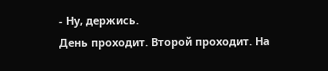- Ну, держись.
День проходит. Второй проходит. На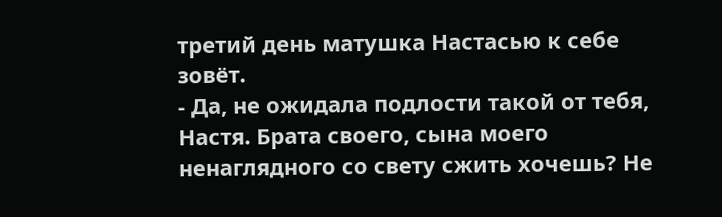третий день матушка Настасью к себе зовёт.
- Да, не ожидала подлости такой от тебя, Настя. Брата своего, сына моего ненаглядного со свету сжить хочешь? Не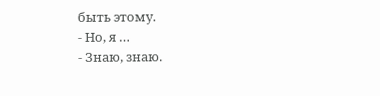быть этому.
- Но, я …
- Знаю, знаю.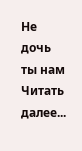Не дочь ты нам
Читать далее...